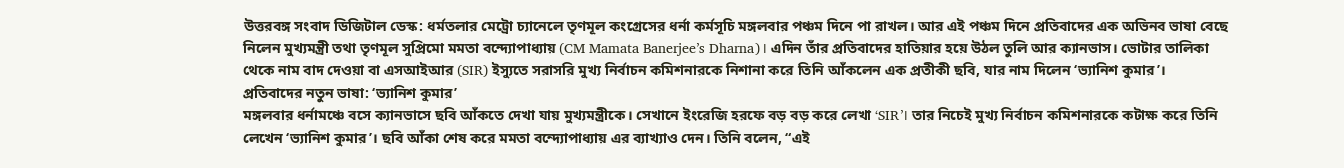উত্তরবঙ্গ সংবাদ ডিজিটাল ডেস্ক: ধর্মতলার মেট্রো চ্যানেলে তৃণমূল কংগ্রেসের ধর্না কর্মসূচি মঙ্গলবার পঞ্চম দিনে পা রাখল। আর এই পঞ্চম দিনে প্রতিবাদের এক অভিনব ভাষা বেছে নিলেন মুখ্যমন্ত্রী তথা তৃণমূল সুপ্রিমো মমতা বন্দ্যোপাধ্যায় (CM Mamata Banerjee’s Dharna)। এদিন তাঁর প্রতিবাদের হাতিয়ার হয়ে উঠল তুলি আর ক্যানভাস। ভোটার তালিকা থেকে নাম বাদ দেওয়া বা এসআইআর (SIR) ইস্যুতে সরাসরি মুখ্য নির্বাচন কমিশনারকে নিশানা করে তিনি আঁকলেন এক প্রতীকী ছবি, যার নাম দিলেন ‘ভ্যানিশ কুমার’।
প্রতিবাদের নতুন ভাষা: ‘ভ্যানিশ কুমার’
মঙ্গলবার ধর্নামঞ্চে বসে ক্যানভাসে ছবি আঁকতে দেখা যায় মুখ্যমন্ত্রীকে। সেখানে ইংরেজি হরফে বড় বড় করে লেখা ‘SIR’। তার নিচেই মুখ্য নির্বাচন কমিশনারকে কটাক্ষ করে তিনি লেখেন ‘ভ্যানিশ কুমার’। ছবি আঁকা শেষ করে মমতা বন্দ্যোপাধ্যায় এর ব্যাখ্যাও দেন। তিনি বলেন, “এই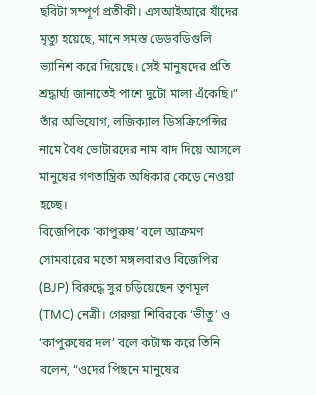ছবিটা সম্পূর্ণ প্রতীকী। এসআইআরে যাঁদের মৃত্যু হয়েছে, মানে সমস্ত ডেডবডিগুলি ভ্যানিশ করে দিয়েছে। সেই মানুষদের প্রতি শ্রদ্ধার্ঘ্য জানাতেই পাশে দুটো মালা এঁকেছি।” তাঁর অভিযোগ, লজিক্যাল ডিসক্রিপেন্সির নামে বৈধ ভোটারদের নাম বাদ দিয়ে আসলে মানুষের গণতান্ত্রিক অধিকার কেড়ে নেওয়া হচ্ছে।
বিজেপিকে ‘কাপুরুষ’ বলে আক্রমণ
সোমবারের মতো মঙ্গলবারও বিজেপির (BJP) বিরুদ্ধে সুর চড়িয়েছেন তৃণমূল (TMC) নেত্রী। গেরুয়া শিবিরকে ‘ভীতু’ ও ‘কাপুরুষের দল’ বলে কটাক্ষ করে তিনি বলেন, “ওদের পিছনে মানুষের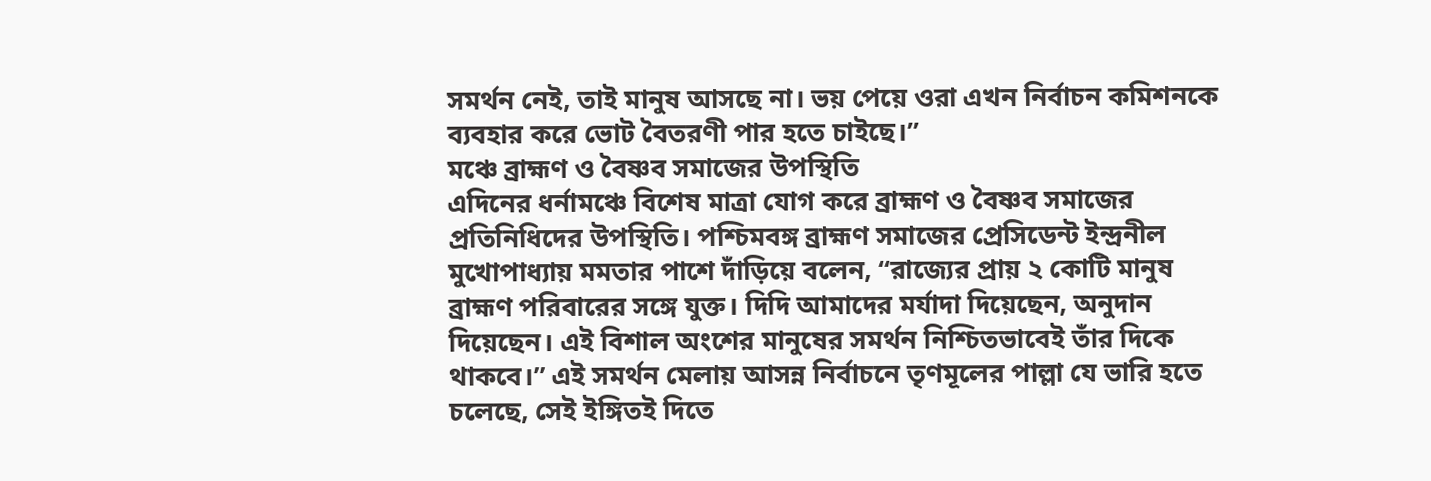সমর্থন নেই, তাই মানুষ আসছে না। ভয় পেয়ে ওরা এখন নির্বাচন কমিশনকে ব্যবহার করে ভোট বৈতরণী পার হতে চাইছে।”
মঞ্চে ব্রাহ্মণ ও বৈষ্ণব সমাজের উপস্থিতি
এদিনের ধর্নামঞ্চে বিশেষ মাত্রা যোগ করে ব্রাহ্মণ ও বৈষ্ণব সমাজের প্রতিনিধিদের উপস্থিতি। পশ্চিমবঙ্গ ব্রাহ্মণ সমাজের প্রেসিডেন্ট ইন্দ্রনীল মুখোপাধ্যায় মমতার পাশে দাঁড়িয়ে বলেন, “রাজ্যের প্রায় ২ কোটি মানুষ ব্রাহ্মণ পরিবারের সঙ্গে যুক্ত। দিদি আমাদের মর্যাদা দিয়েছেন, অনুদান দিয়েছেন। এই বিশাল অংশের মানুষের সমর্থন নিশ্চিতভাবেই তাঁর দিকে থাকবে।” এই সমর্থন মেলায় আসন্ন নির্বাচনে তৃণমূলের পাল্লা যে ভারি হতে চলেছে, সেই ইঙ্গিতই দিতে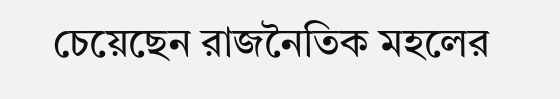চেয়েছেন রাজনৈতিক মহলের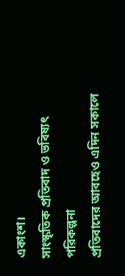একাংশ।
সাংস্কৃতিক প্রতিবাদ ও ভবিষ্যৎ পরিকল্পনা
প্রতিবাদের আবহেও এদিন সকালে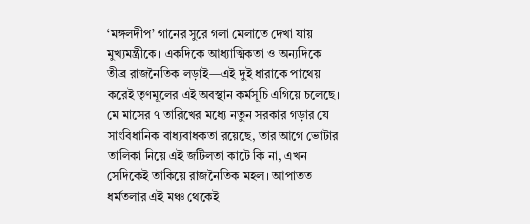‘মঙ্গলদীপ’ গানের সুরে গলা মেলাতে দেখা যায় মুখ্যমন্ত্রীকে। একদিকে আধ্যাত্মিকতা ও অন্যদিকে তীব্র রাজনৈতিক লড়াই—এই দুই ধারাকে পাথেয় করেই তৃণমূলের এই অবস্থান কর্মসূচি এগিয়ে চলেছে। মে মাসের ৭ তারিখের মধ্যে নতুন সরকার গড়ার যে সাংবিধানিক বাধ্যবাধকতা রয়েছে, তার আগে ভোটার তালিকা নিয়ে এই জটিলতা কাটে কি না, এখন সেদিকেই তাকিয়ে রাজনৈতিক মহল। আপাতত ধর্মতলার এই মঞ্চ থেকেই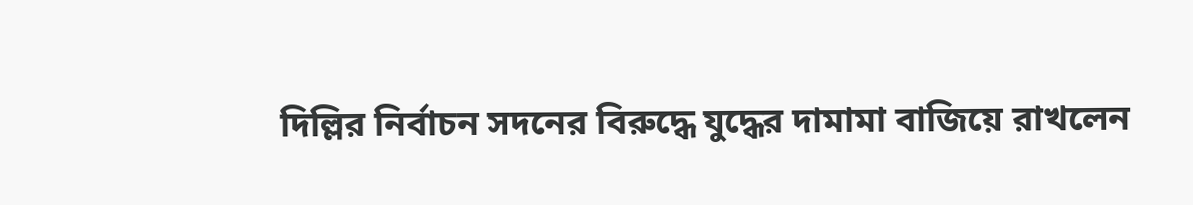দিল্লির নির্বাচন সদনের বিরুদ্ধে যুদ্ধের দামামা বাজিয়ে রাখলেন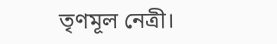তৃণমূল নেত্রী।